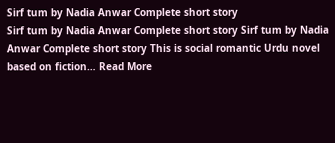Sirf tum by Nadia Anwar Complete short story
Sirf tum by Nadia Anwar Complete short story Sirf tum by Nadia Anwar Complete short story This is social romantic Urdu novel based on fiction… Read More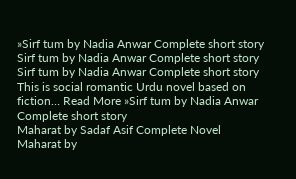»Sirf tum by Nadia Anwar Complete short story
Sirf tum by Nadia Anwar Complete short story Sirf tum by Nadia Anwar Complete short story This is social romantic Urdu novel based on fiction… Read More »Sirf tum by Nadia Anwar Complete short story
Maharat by Sadaf Asif Complete Novel Maharat by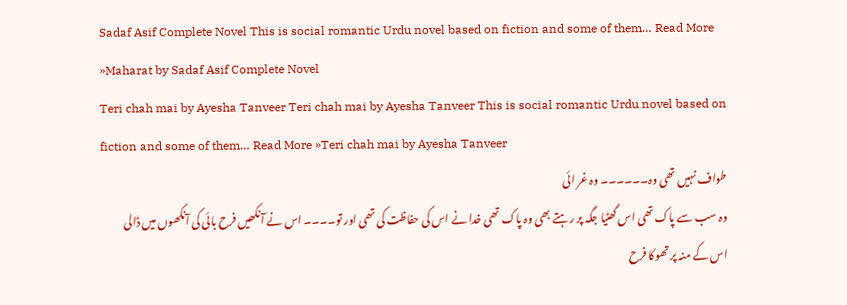Sadaf Asif Complete Novel This is social romantic Urdu novel based on fiction and some of them… Read More »Maharat by Sadaf Asif Complete Novel
Teri chah mai by Ayesha Tanveer Teri chah mai by Ayesha Tanveer This is social romantic Urdu novel based on fiction and some of them… Read More »Teri chah mai by Ayesha Tanveer
طواف نہیں تھی وہ۔۔۔۔۔۔ وہ غر ائی
وہ سب سے پاک تھی اس گھٹیا جگہ پر رہتے بھی وہ پاک تھی خدا نے اس کی حفاظت کی تھی اور تو۔۔۔۔ اس نے آنکھیں فرح بائی کی آنکھوں میں ڈالی اس کے منہ پر تھوکا فرح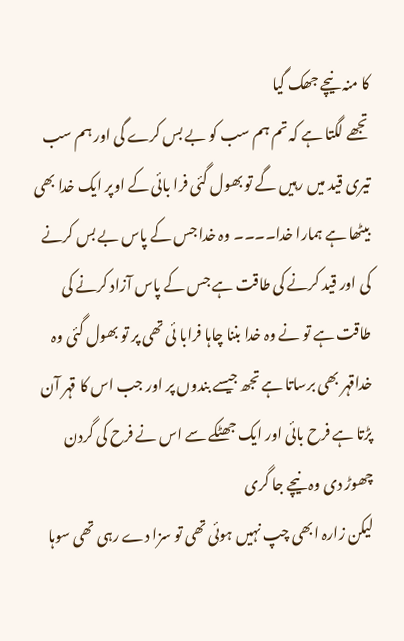کا منہ نیچے جھک گیا
تجھے لگتا ہے کہ تم ہم سب کو بے بس کرے گی اور ہم سب تیری قید میں رہیں گے تو بھول گئی فرا بائی کے اوپر ایک خدا بھی بیٹھا ہے ہمارا خدا۔۔۔۔ وہ خدا جس کے پاس بے بس کرنے کی اور قید کرنے کی طاقت ہے جس کے پاس آزاد کرنے کی طاقت ہے تو نے وہ خدا بننا چاہا فرابا ئی تھی پر تو بھول گئی وہ خداقہر بھی برساتا ہے تجھ جیسے بندوں پر اور جب اس کا قہر آن پڑتا ہے فرح بائی اور ایک جھٹکے سے اس نے فرح کی گردن چھوڑ دی وہ نیچے جا گری
لیکن زارہ ابھی چپ نہیں ہوئی تھی تو سزا دے رہی تھی سوہا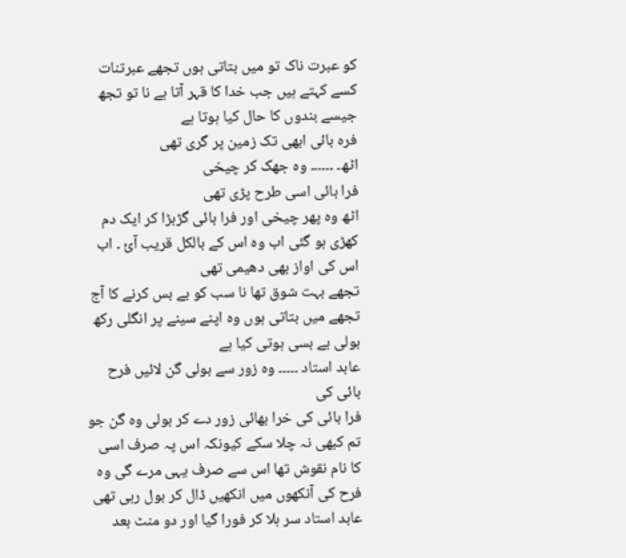کو عبرت ناک تو میں بتاتی ہوں تجھے عبرتنات کسے کہتے ہیں جب خدا کا قہر آتا ہے نا تو تجھ جیسے بندوں کا حال کیا ہوتا ہے
فرہ بائی ابھی تک زمین پر گری تھی
اٹھ۔ ۔۔۔۔۔۔ وہ جھک کر چیخی
فرا بائی اسی طرح پڑی تھی
اٹھ وہ پھر چیخی اور فرا بائی گڑبڑا کر ایک دم کھڑی ہو گئی اب وہ اس کے بالکل قریب آئ ۔ اب اس کی اواز بھی دھیمی تھی
تجھے بہت شوق تھا نا سب کو بے بس کرنے کا آج تجھے میں بتاتی ہوں وہ اپنے سینے پر انگلی رکھ بولی بے بسی ہوتی کیا ہے
عابد استاد ۔۔۔۔۔ وہ زور سے بولی گن لائیں فرح بائی کی
فرا بائی کی خرا بھائی زور دے کر بولی وہ گن جو تم کبھی نہ چلا سکے کیونکہ اس پہ صرف اسی کا نام نقوش تھا اس سے صرف یہی مرے گی وہ فرح کی آنکھوں میں انکھیں ڈال کر بول رہی تھی
عابد استاد سر ہلا کر فورا گیا اور دو منٹ بعد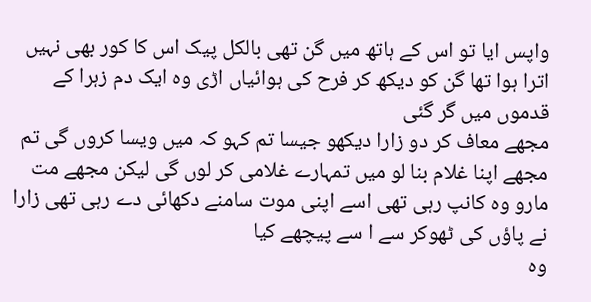واپس ایا تو اس کے ہاتھ میں گن تھی بالکل پیک اس کا کور بھی نہیں اترا ہوا تھا گن کو دیکھ کر فرح کی ہوائیاں اڑی وہ ایک دم زہرا کے قدموں میں گر گئی
مجھے معاف کر دو زارا دیکھو جیسا تم کہو کہ میں ویسا کروں گی تم مجھے اپنا غلام بنا لو میں تمہارے غلامی کر لوں گی لیکن مجھے مت مارو وہ کانپ رہی تھی اسے اپنی موت سامنے دکھائی دے رہی تھی زارا نے پاؤں کی ٹھوکر سے ا سے پیچھے کیا
وہ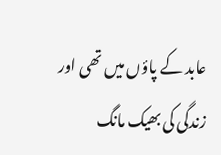عابد کے پاؤں میں تھی اور زندگی کی بھیک مانگ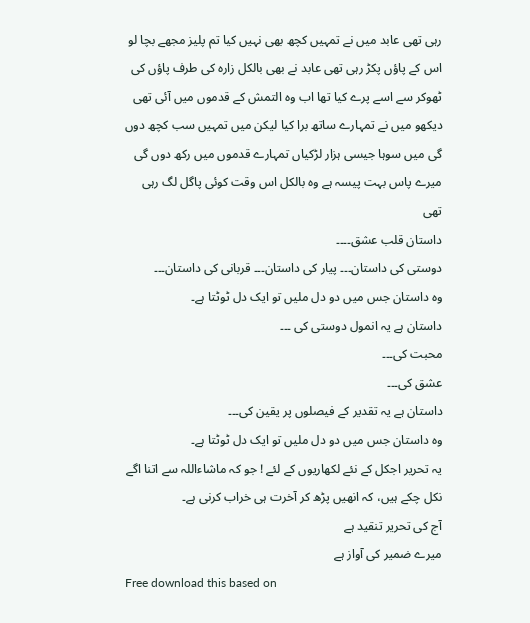رہی تھی عابد میں نے تمہیں کچھ بھی نہیں کیا تم پلیز مجھے بچا لو اس کے پاؤں پکڑ رہی تھی عابد نے بھی بالکل زارہ کی طرف پاؤں کی ٹھوکر سے اسے پرے کیا تھا اب وہ التمش کے قدموں میں آئی تھی دیکھو میں نے تمہارے ساتھ برا کیا لیکن میں تمہیں سب کچھ دوں گی میں سوہا جیسی ہزار لڑکیاں تمہارے قدموں میں رکھ دوں گی میرے پاس بہت پیسہ ہے وہ بالکل اس وقت کوئی پاگل لگ رہی تھی
داستان قلب عشق۔۔۔۔
دوستی کی داستان۔۔۔ پیار کی داستان۔۔۔ قربانی کی داستان۔۔۔
وہ داستان جس میں دو دل ملیں تو ایک دل ٹوٹتا ہے۔
داستان ہے یہ انمول دوستی کی ۔۔۔
محبت کی۔۔۔
عشق کی۔۔۔
داستان ہے یہ تقدیر کے فیصلوں پر یقین کی۔۔۔
وہ داستان جس میں دو دل ملیں تو ایک دل ٹوٹتا ہے۔
یہ تحریر اجکل کے نئے لکھاریوں کے لئے ! جو کہ ماشاءاللہ سے اتنا اگے نکل چکے ہیں، کہ انھیں پڑھ کر آخرت ہی خراب کرنی ہے۔
آج کی تحریر تنقید ہے
میرے ضمیر کی آواز ہے
Free download this based on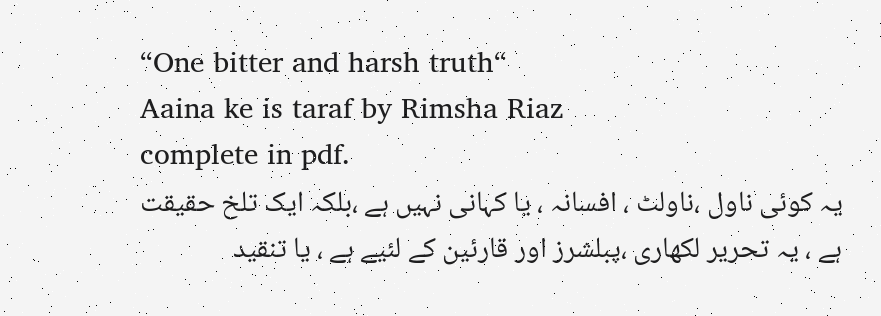“One bitter and harsh truth“
Aaina ke is taraf by Rimsha Riaz
complete in pdf.
یہ کوئی ناول ،ناولٹ ، افسانہ ، یا کہانی نہیں ہے ،بلکہ ایک تلخ حقیقت ہے ، یہ تحریر لکھاری ،پبلشرز اور قارئین کے لئیے ہے ، یا تنقید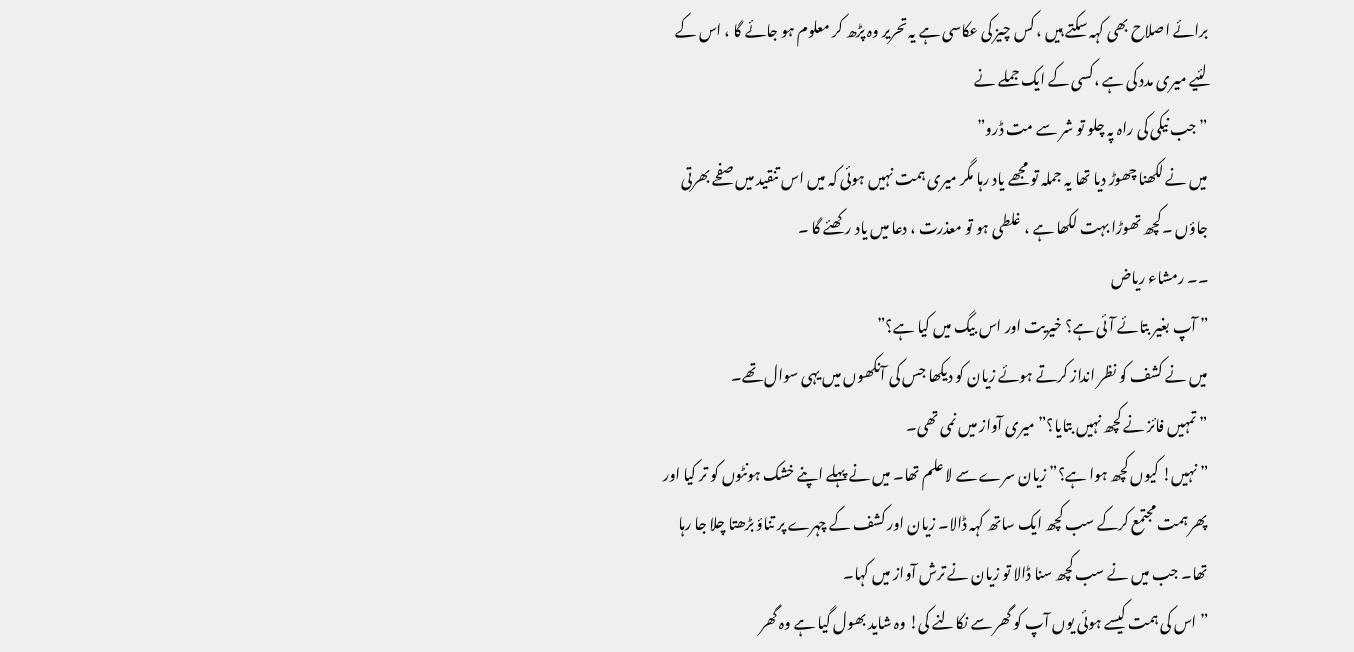برائے اصلاح بھی کہہ سکتے ہیں ، کس چیز کی عکاسی ہے یہ تحریر وہ پڑھ کر معلوم ہو جائے گا ، اس کے لئیے میری مدد کی ہے ،کسی کے ایک جملے نے
” جب نیکی کی راہ پہ چلو تو شر سے مت ڈرو”
میں نے لکھنا چھوڑ دیا تھا یہ جملہ تو مجھے یاد رہا مگر میری ہمت نہیں ہوئی کہ میں اس تنقید میں صفحے بھرتی جاؤں ۔کچھ تھوڑا بہت لکھا ہے ، غلطی ہو تو معذرت ، دعا میں یاد رکھئے گا ۔
۔۔ رمشاء ریاض
” آپ بغیر بتائے آئی ہے؟ خیریت اور اس بیگ میں کیا ہے؟”
میں نے کشف کو نظر انداز کرتے ہوئے زیان کو دیکھا جس کی آنکھوں میں یہی سوال تھے۔
” تمہیں فائز نے کچھ نہیں بتایا؟” میری آواز میں نمی تھی۔
” نہیں! کیوں کچھ ہوا ہے؟” زیان سرے سے لا علم تھا۔ میں نے پہلے اپنے خشک ہونٹوں کو تر کیا اور پھر ہمت مجتمع کرکے سب کچھ ایک ساتھ کہہ ڈالا۔ زیان اور کشف کے چہرے پر تناؤ بڑھتا چلا جا رہا تھا۔ جب میں نے سب کچھ سنا ڈالا تو زیان نے ترش آواز میں کہا۔
” اس کی ہمت کیسے ہوئی یوں آپ کو گھر سے نکالنے کی! وہ شاید بھول گیا ہے وہ گھر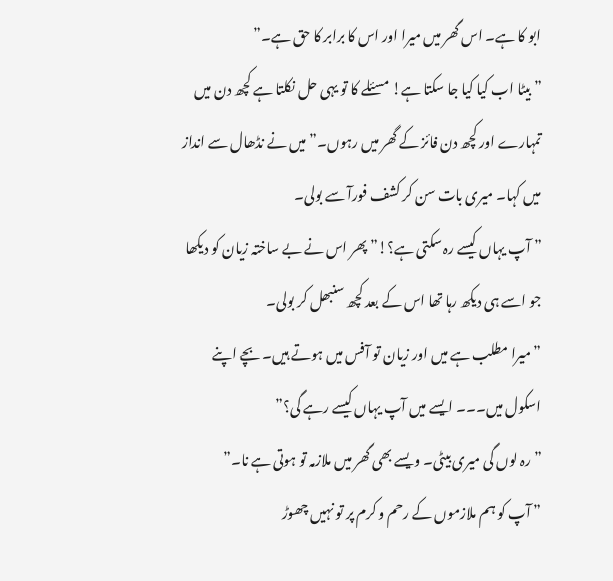ابو کا ہے۔ اس گھر میں میرا اور اس کا برابر کا حق ہے۔”
” بیٹا اب کیا کیا جا سکتا ہے! مسئلے کا تو یہی حل نکلتا ہے کچھ دن میں تمہارے اور کچھ دن فائز کے گھر میں رہوں۔” میں نے نڈھال سے انداز میں کہا۔ میری بات سن کر کشف فورآ سے بولی۔
” آپ یہاں کیسے رہ سکتی ہے؟!” پھر اس نے بے ساختہ زیان کو دیکھا جو اسے ہی دیکھ رہا تھا اس کے بعد کچھ سنبھل کر بولی۔
” میرا مطلب ہے میں اور زیان تو آفس میں ہوتے ہیں۔ بچے اپنے اسکول میں۔۔۔ ایسے میں آپ یہاں کیسے رہے گی؟”
” رہ لوں گی میری بیٹی۔ ویسے بھی گھر میں ملازمہ تو ہوتی ہے نا۔”
” آپ کو ہم ملازموں کے رحم و کرم پر تو نہیں چھوڑ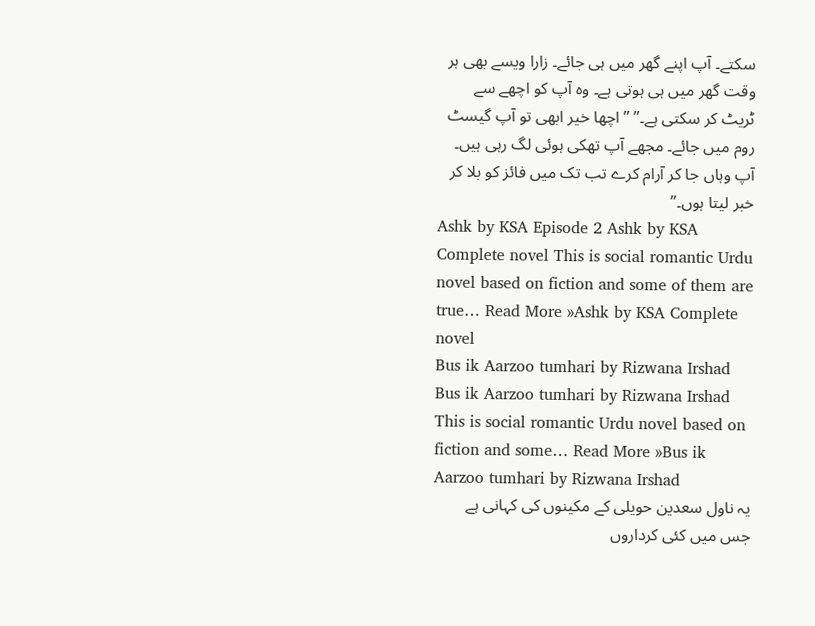سکتے۔ آپ اپنے گھر میں ہی جائے۔ زارا ویسے بھی ہر وقت گھر میں ہی ہوتی ہے۔ وہ آپ کو اچھے سے ٹریٹ کر سکتی ہے۔” ” اچھا خیر ابھی تو آپ گیسٹ روم میں جائے۔ مجھے آپ تھکی ہوئی لگ رہی ہیں۔ آپ وہاں جا کر آرام کرے تب تک میں فائز کو بلا کر خبر لیتا ہوں۔”
Ashk by KSA Episode 2 Ashk by KSA Complete novel This is social romantic Urdu novel based on fiction and some of them are true… Read More »Ashk by KSA Complete novel
Bus ik Aarzoo tumhari by Rizwana Irshad Bus ik Aarzoo tumhari by Rizwana Irshad This is social romantic Urdu novel based on fiction and some… Read More »Bus ik Aarzoo tumhari by Rizwana Irshad
یہ ناول سعدین حویلی کے مکینوں کی کہانی ہے جس میں کئی کرداروں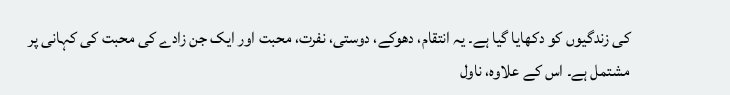کی زندگیوں کو دکھایا گیا ہے۔ یہ انتقام، دھوکے، دوستی، نفرت، محبت اور ایک جن زادے کی محبت کی کہانی پر مشتمل ہے۔ اس کے علاوہ، ناول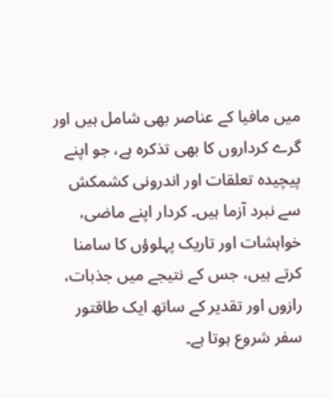میں مافیا کے عناصر بھی شامل ہیں اور گرے کرداروں کا بھی تذکرہ ہے، جو اپنے پیچیدہ تعلقات اور اندرونی کشمکش سے نبرد آزما ہیں۔ کردار اپنے ماضی، خواہشات اور تاریک پہلوؤں کا سامنا کرتے ہیں، جس کے نتیجے میں جذبات، رازوں اور تقدیر کے ساتھ ایک طاقتور سفر شروع ہوتا ہے۔